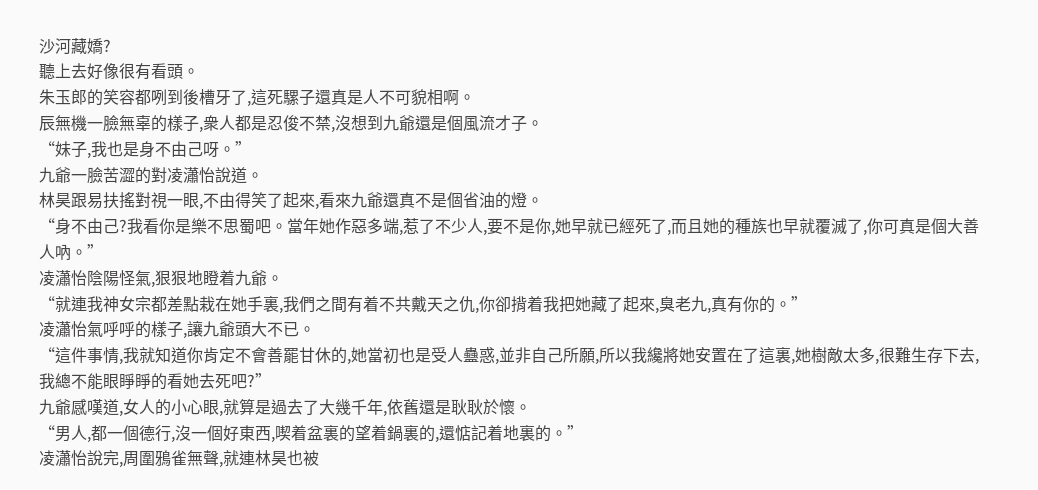沙河藏嬌?
聽上去好像很有看頭。
朱玉郎的笑容都咧到後槽牙了,這死騾子還真是人不可貌相啊。
辰無機一臉無辜的樣子,衆人都是忍俊不禁,沒想到九爺還是個風流才子。
“妹子,我也是身不由己呀。”
九爺一臉苦澀的對凌瀟怡說道。
林昊跟易扶搖對視一眼,不由得笑了起來,看來九爺還真不是個省油的燈。
“身不由己?我看你是樂不思蜀吧。當年她作惡多端,惹了不少人,要不是你,她早就已經死了,而且她的種族也早就覆滅了,你可真是個大善人吶。”
凌瀟怡陰陽怪氣,狠狠地瞪着九爺。
“就連我神女宗都差點栽在她手裏,我們之間有着不共戴天之仇,你卻揹着我把她藏了起來,臭老九,真有你的。”
凌瀟怡氣呼呼的樣子,讓九爺頭大不已。
“這件事情,我就知道你肯定不會善罷甘休的,她當初也是受人蠱惑,並非自己所願,所以我纔將她安置在了這裏,她樹敵太多,很難生存下去,我總不能眼睜睜的看她去死吧?”
九爺感嘆道,女人的小心眼,就算是過去了大幾千年,依舊還是耿耿於懷。
“男人,都一個德行,沒一個好東西,喫着盆裏的望着鍋裏的,還惦記着地裏的。”
凌瀟怡說完,周圍鴉雀無聲,就連林昊也被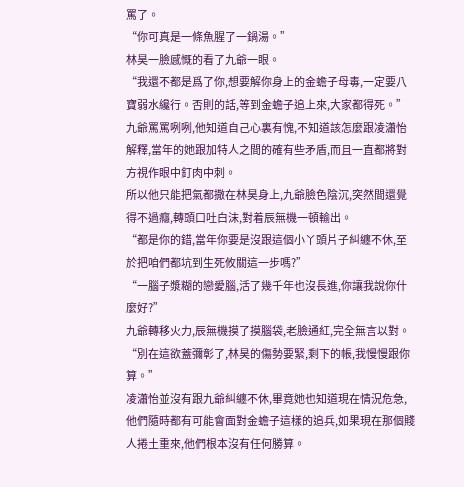罵了。
“你可真是一條魚腥了一鍋湯。”
林昊一臉感慨的看了九爺一眼。
“我還不都是爲了你,想要解你身上的金蟾子母毒,一定要八寶弱水纔行。否則的話,等到金蟾子追上來,大家都得死。”
九爺罵罵咧咧,他知道自己心裏有愧,不知道該怎麼跟凌瀟怡解釋,當年的她跟加特人之間的確有些矛盾,而且一直都將對方視作眼中釘肉中刺。
所以他只能把氣都撒在林昊身上,九爺臉色陰沉,突然間還覺得不過癮,轉頭口吐白沫,對着辰無機一頓輸出。
“都是你的錯,當年你要是沒跟這個小丫頭片子糾纏不休,至於把咱們都坑到生死攸關這一步嗎?”
“一腦子漿糊的戀愛腦,活了幾千年也沒長進,你讓我說你什麼好?”
九爺轉移火力,辰無機摸了摸腦袋,老臉通紅,完全無言以對。
“別在這欲蓋彌彰了,林昊的傷勢要緊,剩下的帳,我慢慢跟你算。”
凌瀟怡並沒有跟九爺糾纏不休,畢竟她也知道現在情況危急,他們隨時都有可能會面對金蟾子這樣的追兵,如果現在那個賤人捲土重來,他們根本沒有任何勝算。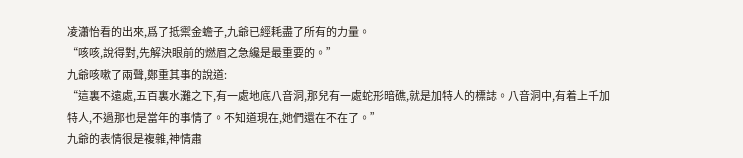凌瀟怡看的出來,爲了抵禦金蟾子,九爺已經耗盡了所有的力量。
“咳咳,說得對,先解決眼前的燃眉之急纔是最重要的。”
九爺咳嗽了兩聲,鄭重其事的說道:
“這裏不遠處,五百裏水灘之下,有一處地底八音洞,那兒有一處蛇形暗礁,就是加特人的標誌。八音洞中,有着上千加特人,不過那也是當年的事情了。不知道現在,她們還在不在了。”
九爺的表情很是複雜,神情肅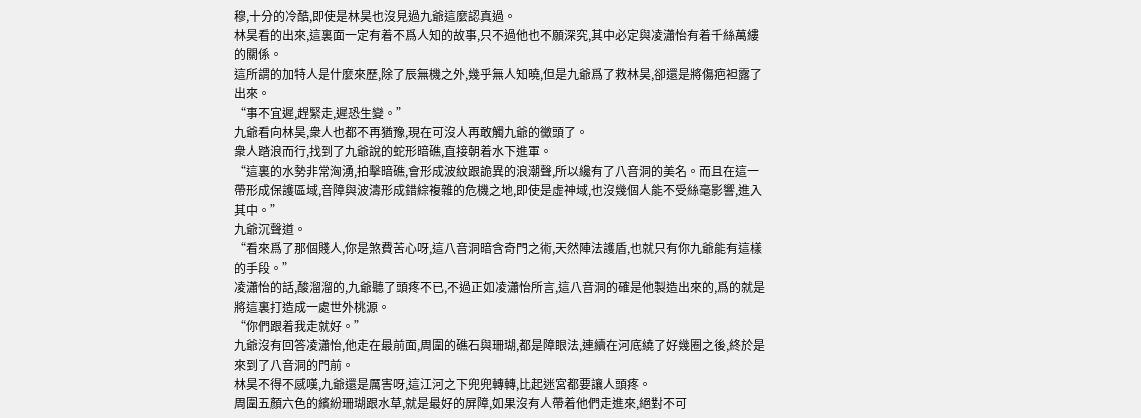穆,十分的冷酷,即使是林昊也沒見過九爺這麼認真過。
林昊看的出來,這裏面一定有着不爲人知的故事,只不過他也不願深究,其中必定與凌瀟怡有着千絲萬縷的關係。
這所謂的加特人是什麼來歷,除了辰無機之外,幾乎無人知曉,但是九爺爲了救林昊,卻還是將傷疤袒露了出來。
“事不宜遲,趕緊走,遲恐生變。”
九爺看向林昊,衆人也都不再猶豫,現在可沒人再敢觸九爺的黴頭了。
衆人踏浪而行,找到了九爺說的蛇形暗礁,直接朝着水下進軍。
“這裏的水勢非常洶湧,拍擊暗礁,會形成波紋跟詭異的浪潮聲,所以纔有了八音洞的美名。而且在這一帶形成保護區域,音障與波濤形成錯綜複雜的危機之地,即使是虛神域,也沒幾個人能不受絲毫影響,進入其中。”
九爺沉聲道。
“看來爲了那個賤人,你是煞費苦心呀,這八音洞暗含奇門之術,天然陣法護盾,也就只有你九爺能有這樣的手段。”
凌瀟怡的話,酸溜溜的,九爺聽了頭疼不已,不過正如凌瀟怡所言,這八音洞的確是他製造出來的,爲的就是將這裏打造成一處世外桃源。
“你們跟着我走就好。”
九爺沒有回答凌瀟怡,他走在最前面,周圍的礁石與珊瑚,都是障眼法,連續在河底繞了好幾圈之後,終於是來到了八音洞的門前。
林昊不得不感嘆,九爺還是厲害呀,這江河之下兜兜轉轉,比起迷宮都要讓人頭疼。
周圍五顏六色的繽紛珊瑚跟水草,就是最好的屏障,如果沒有人帶着他們走進來,絕對不可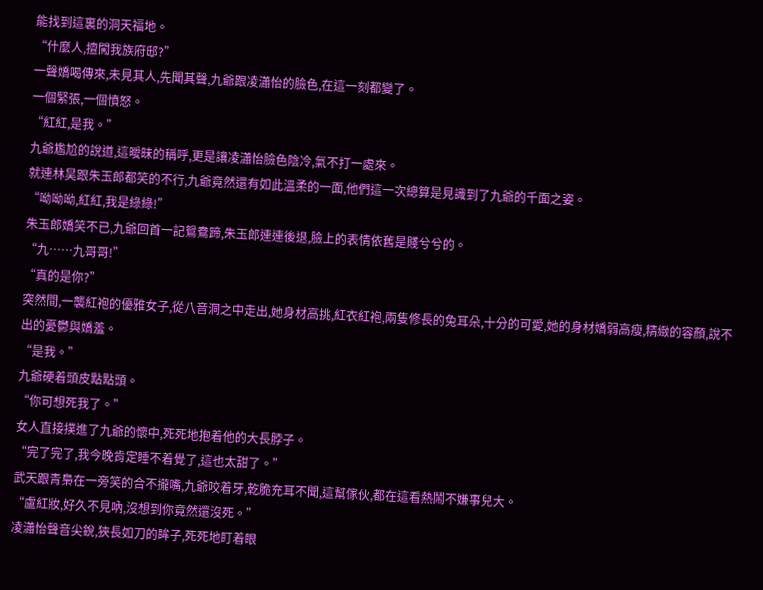能找到這裏的洞天福地。
“什麼人,擅闖我族府邸?”
一聲嬌喝傳來,未見其人,先聞其聲,九爺跟凌瀟怡的臉色,在這一刻都變了。
一個緊張,一個憤怒。
“紅紅,是我。”
九爺尷尬的說道,這曖昧的稱呼,更是讓凌瀟怡臉色陰冷,氣不打一處來。
就連林昊跟朱玉郎都笑的不行,九爺竟然還有如此溫柔的一面,他們這一次總算是見識到了九爺的千面之姿。
“呦呦呦,紅紅,我是綠綠!”
朱玉郎嬌笑不已,九爺回首一記鴛鴦蹄,朱玉郎連連後退,臉上的表情依舊是賤兮兮的。
“九……九哥哥!”
“真的是你?”
突然間,一襲紅袍的優雅女子,從八音洞之中走出,她身材高挑,紅衣紅袍,兩隻修長的兔耳朵,十分的可愛,她的身材嬌弱高瘦,精緻的容顏,說不出的憂鬱與嬌羞。
“是我。”
九爺硬着頭皮點點頭。
“你可想死我了。”
女人直接撲進了九爺的懷中,死死地抱着他的大長脖子。
“完了完了,我今晚肯定睡不着覺了,這也太甜了。”
武天跟青梟在一旁笑的合不攏嘴,九爺咬着牙,乾脆充耳不聞,這幫傢伙,都在這看熱鬧不嫌事兒大。
“盧紅妝,好久不見吶,沒想到你竟然還沒死。”
凌瀟怡聲音尖銳,狹長如刀的眸子,死死地盯着眼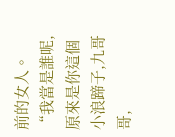前的女人。
“我當是誰呢,原來是你這個小浪蹄子,九哥哥,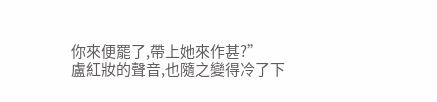你來便罷了,帶上她來作甚?”
盧紅妝的聲音,也隨之變得冷了下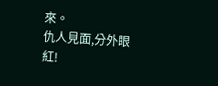來。
仇人見面,分外眼紅!